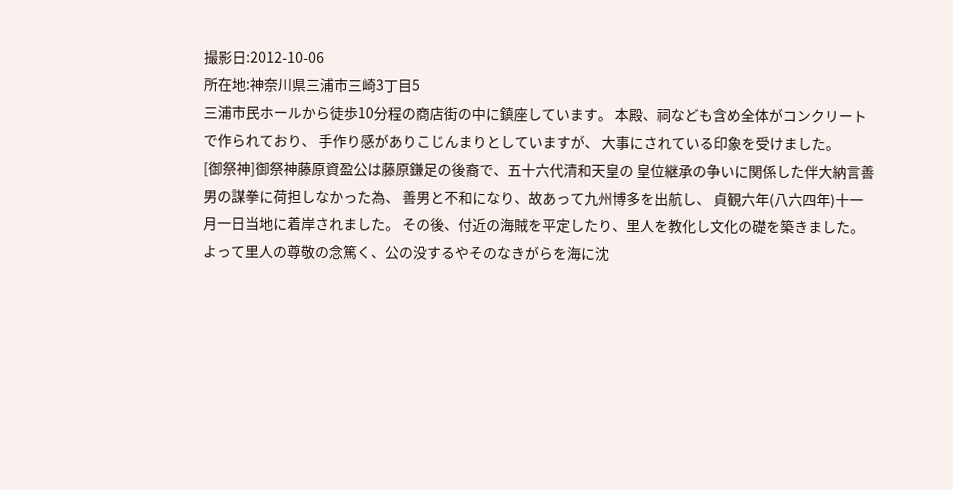撮影日:2012-10-06
所在地:神奈川県三浦市三崎3丁目5
三浦市民ホールから徒歩10分程の商店街の中に鎮座しています。 本殿、祠なども含め全体がコンクリートで作られており、 手作り感がありこじんまりとしていますが、 大事にされている印象を受けました。
[御祭神]御祭神藤原資盈公は藤原鎌足の後裔で、五十六代清和天皇の 皇位継承の争いに関係した伴大納言善男の謀拳に荷担しなかった為、 善男と不和になり、故あって九州博多を出航し、 貞観六年(八六四年)十一月一日当地に着岸されました。 その後、付近の海賊を平定したり、里人を教化し文化の礎を築きました。 よって里人の尊敬の念篤く、公の没するやそのなきがらを海に沈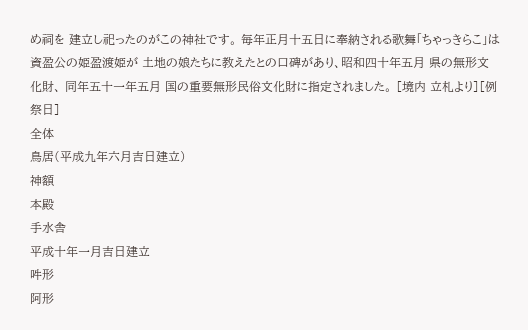め祠を 建立し祀ったのがこの神社です。 毎年正月十五日に奉納される歌舞「ちゃっきらこ」は資盈公の姫盈渡姫が 土地の娘たちに教えたとの口碑があり、昭和四十年五月 県の無形文化財、 同年五十一年五月 国の重要無形民俗文化財に指定されました。 [境内 立札より][例祭日]
全体
鳥居(平成九年六月吉日建立)
神額
本殿
手水舎
平成十年一月吉日建立
吽形
阿形